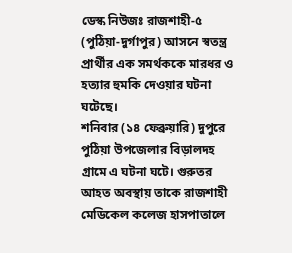ডেস্ক নিউজঃ রাজশাহী-৫ (পুঠিয়া-দুর্গাপুর) আসনে স্বতন্ত্র প্রার্থীর এক সমর্থককে মারধর ও হত্যার হুমকি দেওয়ার ঘটনা ঘটেছে।
শনিবার (১৪ ফেব্রুয়ারি) দুপুরে পুঠিয়া উপজেলার বিড়ালদহ গ্রামে এ ঘটনা ঘটে। গুরুতর আহত অবস্থায় তাকে রাজশাহী মেডিকেল কলেজ হাসপাতালে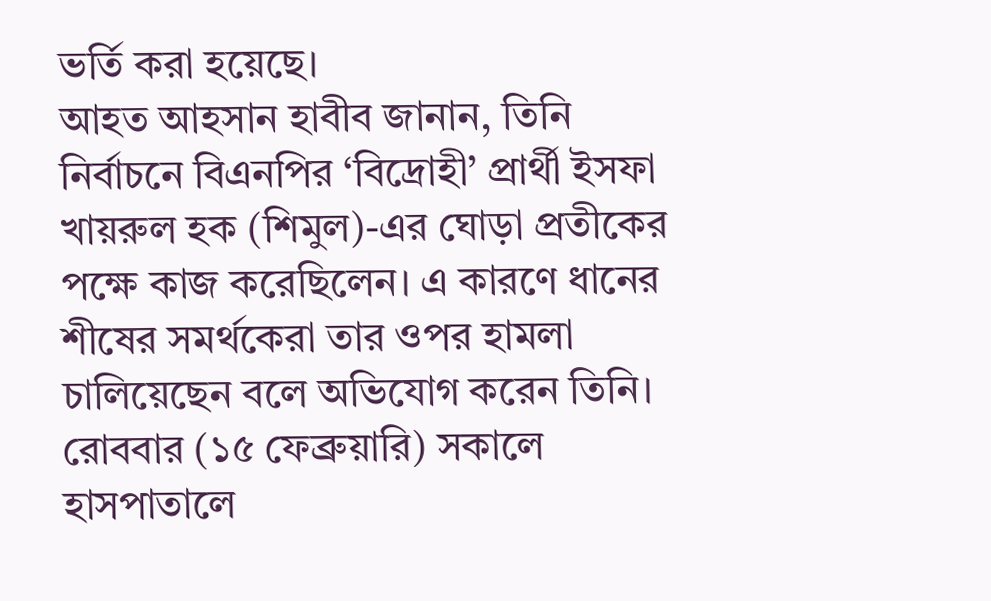ভর্তি করা হয়েছে।
আহত আহসান হাবীব জানান, তিনি নির্বাচনে বিএনপির ‘বিদ্রোহী’ প্রার্থী ইসফা খায়রুল হক (শিমুল)-এর ঘোড়া প্রতীকের পক্ষে কাজ করেছিলেন। এ কারণে ধানের শীষের সমর্থকেরা তার ওপর হামলা চালিয়েছেন বলে অভিযোগ করেন তিনি।
রোববার (১৫ ফেব্রুয়ারি) সকালে হাসপাতালে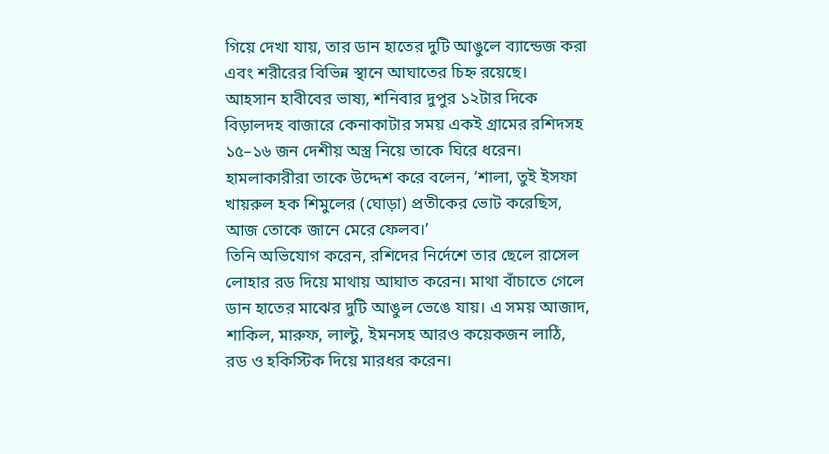গিয়ে দেখা যায়, তার ডান হাতের দুটি আঙুলে ব্যান্ডেজ করা এবং শরীরের বিভিন্ন স্থানে আঘাতের চিহ্ন রয়েছে।
আহসান হাবীবের ভাষ্য, শনিবার দুপুর ১২টার দিকে বিড়ালদহ বাজারে কেনাকাটার সময় একই গ্রামের রশিদসহ ১৫–১৬ জন দেশীয় অস্ত্র নিয়ে তাকে ঘিরে ধরেন। হামলাকারীরা তাকে উদ্দেশ করে বলেন, ‘শালা, তুই ইসফা খায়রুল হক শিমুলের (ঘোড়া) প্রতীকের ভোট করেছিস, আজ তোকে জানে মেরে ফেলব।’
তিনি অভিযোগ করেন, রশিদের নির্দেশে তার ছেলে রাসেল লোহার রড দিয়ে মাথায় আঘাত করেন। মাথা বাঁচাতে গেলে ডান হাতের মাঝের দুটি আঙুল ভেঙে যায়। এ সময় আজাদ, শাকিল, মারুফ, লাল্টু, ইমনসহ আরও কয়েকজন লাঠি, রড ও হকিস্টিক দিয়ে মারধর করেন।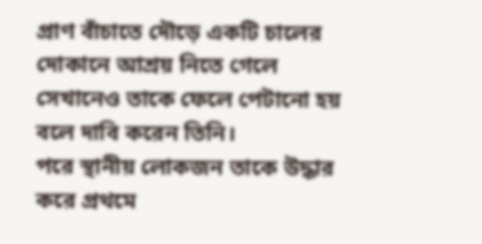প্রাণ বাঁচাতে দৌড়ে একটি চালের দোকানে আশ্রয় নিতে গেলে সেখানেও তাকে ফেলে পেটানো হয় বলে দাবি করেন তিনি।
পরে স্থানীয় লোকজন তাকে উদ্ধার করে প্রথমে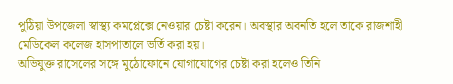পুঠিয়া উপজেলা স্বাস্থ্য কমপ্লেক্সে নেওয়ার চেষ্টা করেন। অবস্থার অবনতি হলে তাকে রাজশাহী মেডিকেল কলেজ হাসপাতালে ভর্তি করা হয়।
অভিযুক্ত রাসেলের সঙ্গে মুঠোফোনে যোগাযোগের চেষ্টা করা হলেও তিনি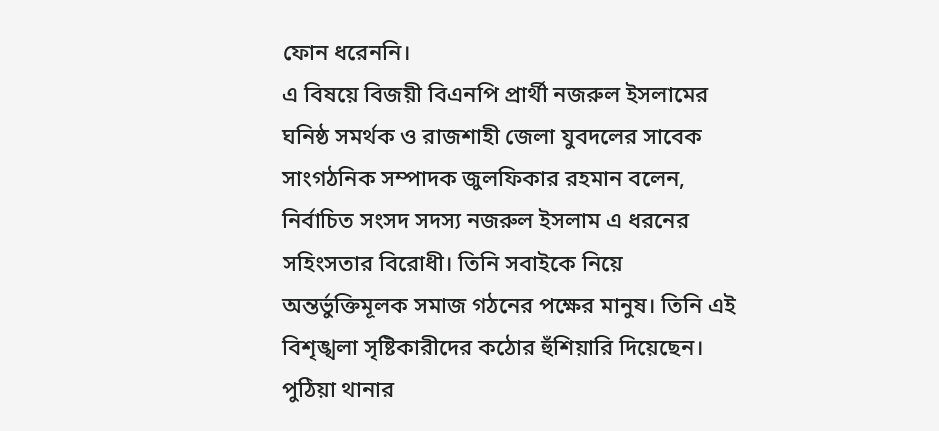ফোন ধরেননি।
এ বিষয়ে বিজয়ী বিএনপি প্রার্থী নজরুল ইসলামের ঘনিষ্ঠ সমর্থক ও রাজশাহী জেলা যুবদলের সাবেক সাংগঠনিক সম্পাদক জুলফিকার রহমান বলেন, নির্বাচিত সংসদ সদস্য নজরুল ইসলাম এ ধরনের সহিংসতার বিরোধী। তিনি সবাইকে নিয়ে অন্তর্ভুক্তিমূলক সমাজ গঠনের পক্ষের মানুষ। তিনি এই বিশৃঙ্খলা সৃষ্টিকারীদের কঠোর হুঁশিয়ারি দিয়েছেন।
পুঠিয়া থানার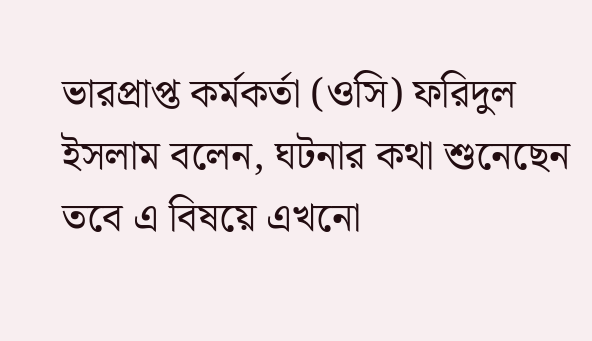ভারপ্রাপ্ত কর্মকর্তা (ওসি) ফরিদুল ইসলাম বলেন, ঘটনার কথা শুনেছেন তবে এ বিষয়ে এখনো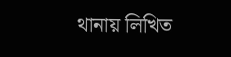থানায় লিখিত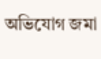অভিযোগ জমা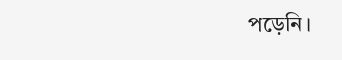পড়েনি।